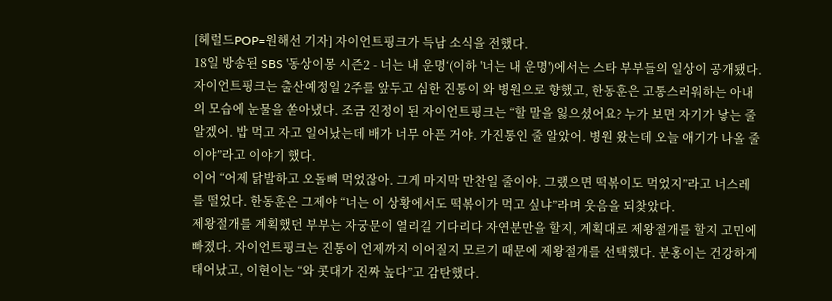[헤럴드POP=원해선 기자] 자이언트핑크가 득남 소식을 전했다.
18일 방송된 SBS '동상이몽 시즌2 - 너는 내 운명‘(이하 '너는 내 운명')에서는 스타 부부들의 일상이 공개됐다.
자이언트핑크는 출산예정일 2주를 앞두고 심한 진통이 와 병원으로 향했고, 한동훈은 고통스러워하는 아내의 모습에 눈물을 쏟아냈다. 조금 진정이 된 자이언트핑크는 “할 말을 잃으셨어요? 누가 보면 자기가 낳는 줄 알겠어. 밥 먹고 자고 일어났는데 배가 너무 아픈 거야. 가진통인 줄 알았어. 병원 왔는데 오늘 애기가 나올 줄이야”라고 이야기 했다.
이어 “어제 닭발하고 오돌뼈 먹었잖아. 그게 마지막 만찬일 줄이야. 그랬으면 떡볶이도 먹었지”라고 너스레를 떨었다. 한동훈은 그제야 “너는 이 상황에서도 떡볶이가 먹고 싶냐”라며 웃음을 되찾았다.
제왕절개를 계획했던 부부는 자궁문이 열리길 기다리다 자연분만을 할지, 계획대로 제왕절개를 할지 고민에 빠졌다. 자이언트핑크는 진통이 언제까지 이어질지 모르기 때문에 제왕절개를 선택했다. 분홍이는 건강하게 태어났고, 이현이는 “와 콧대가 진짜 높다”고 감탄했다.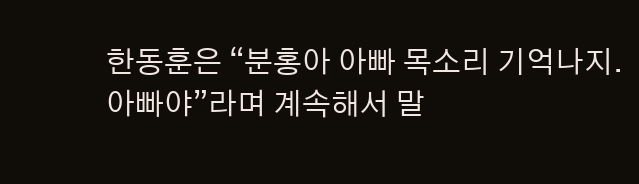한동훈은 “분홍아 아빠 목소리 기억나지. 아빠야”라며 계속해서 말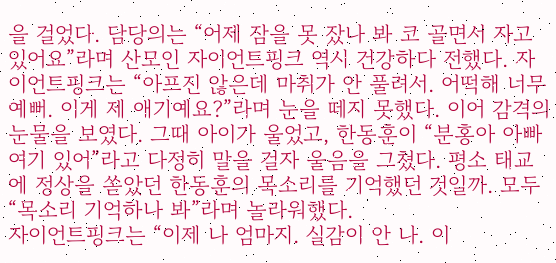을 걸었다. 담당의는 “어제 잠을 못 잤나 봐 코 골면서 자고 있어요”라며 산모인 자이언트핑크 역시 건강하다 전했다. 자이언트핑크는 “아프진 않은데 마취가 안 풀려서. 어떡해 너무 예뻐. 이게 제 애기예요?”라며 눈을 떼지 못했다. 이어 감격의 눈물을 보였다. 그때 아이가 울었고, 한동훈이 “분홍아 아빠 여기 있어”라고 다정히 말을 걸자 울음을 그쳤다. 평소 태교에 정상을 쏟았던 한동훈의 목소리를 기억했던 것일까. 모두 “목소리 기억하나 봐”라며 놀라워했다.
자이언트핑크는 “이제 나 엄마지. 실감이 안 나. 이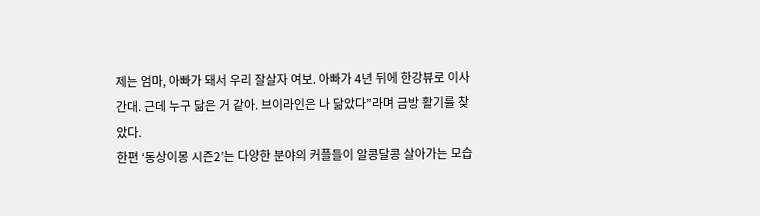제는 엄마, 아빠가 돼서 우리 잘살자 여보. 아빠가 4년 뒤에 한강뷰로 이사간대. 근데 누구 닮은 거 같아. 브이라인은 나 닮았다”라며 금방 활기를 찾았다.
한편 ‘동상이몽 시즌2’는 다양한 분야의 커플들이 알콩달콩 살아가는 모습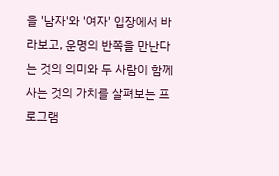을 '남자'와 '여자' 입장에서 바라보고, 운명의 반쪽을 만난다는 것의 의미와 두 사람이 함께 사는 것의 가치를 살펴보는 프로그램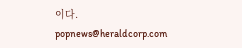이다.
popnews@heraldcorp.com